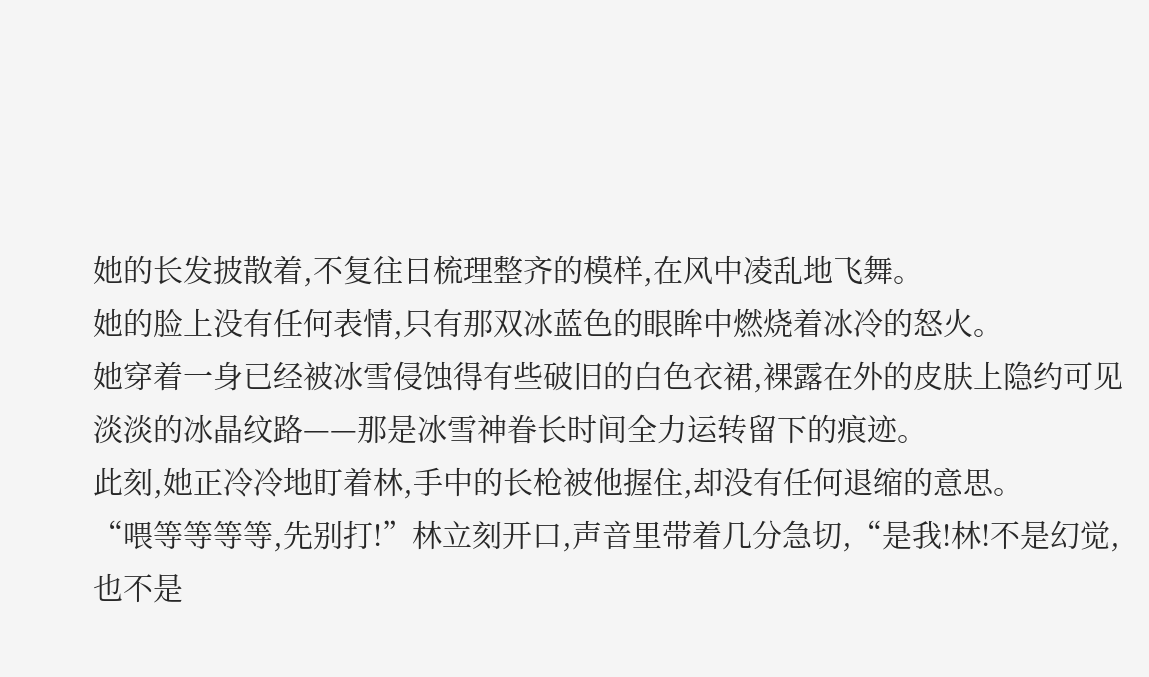她的长发披散着,不复往日梳理整齐的模样,在风中凌乱地飞舞。
她的脸上没有任何表情,只有那双冰蓝色的眼眸中燃烧着冰冷的怒火。
她穿着一身已经被冰雪侵蚀得有些破旧的白色衣裙,裸露在外的皮肤上隐约可见淡淡的冰晶纹路——那是冰雪神眷长时间全力运转留下的痕迹。
此刻,她正冷冷地盯着林,手中的长枪被他握住,却没有任何退缩的意思。
“喂等等等等,先别打!”林立刻开口,声音里带着几分急切,“是我!林!不是幻觉,也不是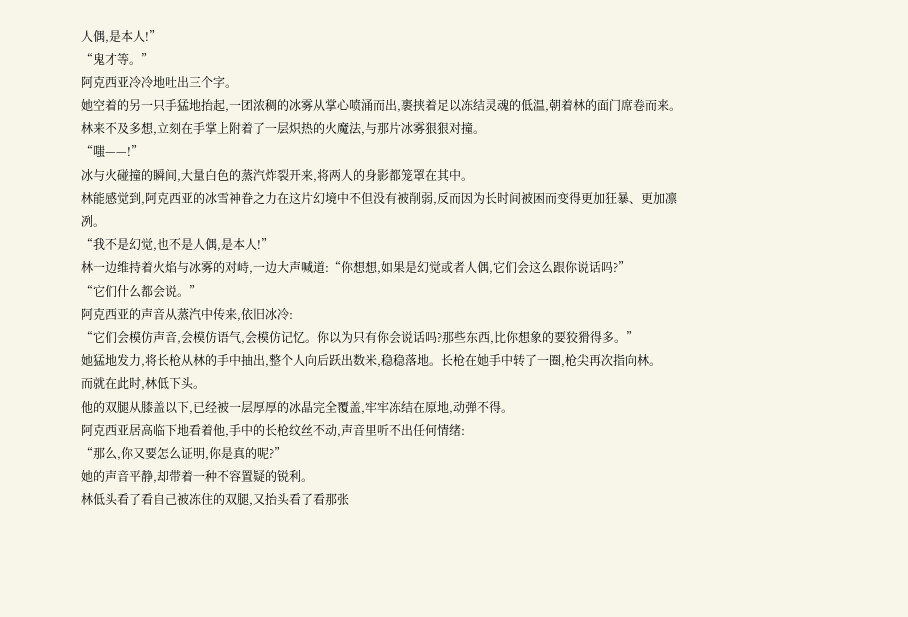人偶,是本人!”
“鬼才等。”
阿克西亚冷冷地吐出三个字。
她空着的另一只手猛地抬起,一团浓稠的冰雾从掌心喷涌而出,裹挟着足以冻结灵魂的低温,朝着林的面门席卷而来。
林来不及多想,立刻在手掌上附着了一层炽热的火魔法,与那片冰雾狠狠对撞。
“嗤——!”
冰与火碰撞的瞬间,大量白色的蒸汽炸裂开来,将两人的身影都笼罩在其中。
林能感觉到,阿克西亚的冰雪神眷之力在这片幻境中不但没有被削弱,反而因为长时间被困而变得更加狂暴、更加凛冽。
“我不是幻觉,也不是人偶,是本人!”
林一边维持着火焰与冰雾的对峙,一边大声喊道:“你想想,如果是幻觉或者人偶,它们会这么跟你说话吗?”
“它们什么都会说。”
阿克西亚的声音从蒸汽中传来,依旧冰冷:
“它们会模仿声音,会模仿语气,会模仿记忆。你以为只有你会说话吗?那些东西,比你想象的要狡猾得多。”
她猛地发力,将长枪从林的手中抽出,整个人向后跃出数米,稳稳落地。长枪在她手中转了一圈,枪尖再次指向林。
而就在此时,林低下头。
他的双腿从膝盖以下,已经被一层厚厚的冰晶完全覆盖,牢牢冻结在原地,动弹不得。
阿克西亚居高临下地看着他,手中的长枪纹丝不动,声音里听不出任何情绪:
“那么,你又要怎么证明,你是真的呢?”
她的声音平静,却带着一种不容置疑的锐利。
林低头看了看自己被冻住的双腿,又抬头看了看那张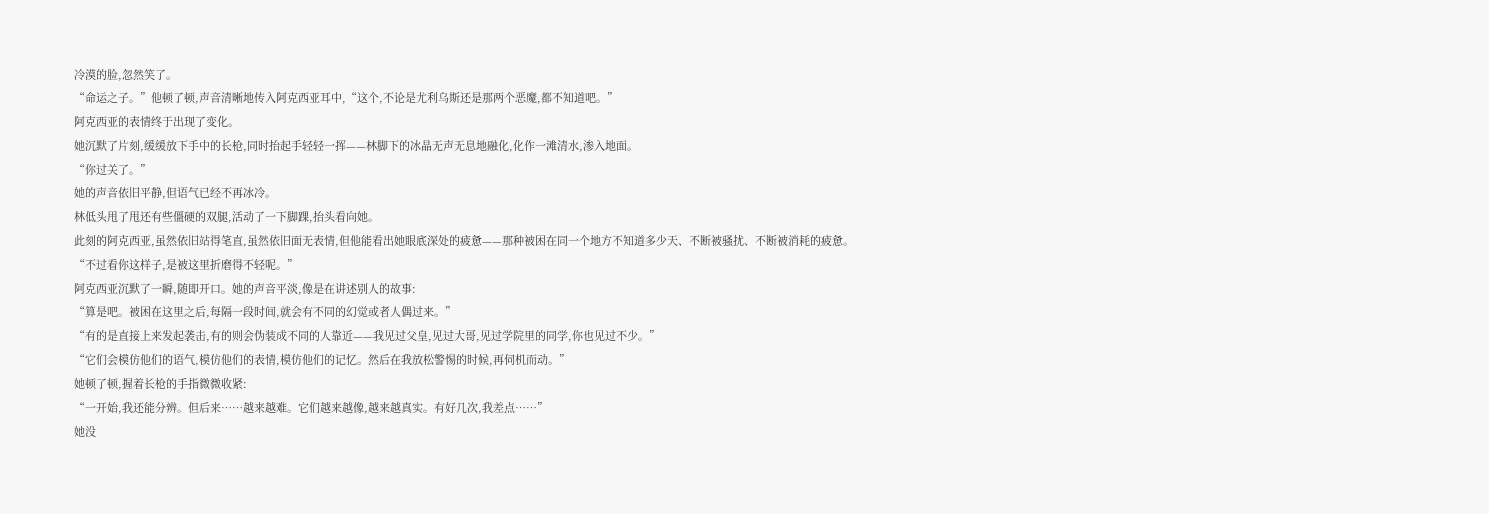冷漠的脸,忽然笑了。
“命运之子。”他顿了顿,声音清晰地传入阿克西亚耳中,“这个,不论是尤利乌斯还是那两个恶魔,都不知道吧。”
阿克西亚的表情终于出现了变化。
她沉默了片刻,缓缓放下手中的长枪,同时抬起手轻轻一挥——林脚下的冰晶无声无息地融化,化作一滩清水,渗入地面。
“你过关了。”
她的声音依旧平静,但语气已经不再冰冷。
林低头甩了甩还有些僵硬的双腿,活动了一下脚踝,抬头看向她。
此刻的阿克西亚,虽然依旧站得笔直,虽然依旧面无表情,但他能看出她眼底深处的疲惫——那种被困在同一个地方不知道多少天、不断被骚扰、不断被消耗的疲惫。
“不过看你这样子,是被这里折磨得不轻呢。”
阿克西亚沉默了一瞬,随即开口。她的声音平淡,像是在讲述别人的故事:
“算是吧。被困在这里之后,每隔一段时间,就会有不同的幻觉或者人偶过来。”
“有的是直接上来发起袭击,有的则会伪装成不同的人靠近——我见过父皇,见过大哥,见过学院里的同学,你也见过不少。”
“它们会模仿他们的语气,模仿他们的表情,模仿他们的记忆。然后在我放松警惕的时候,再伺机而动。”
她顿了顿,握着长枪的手指微微收紧:
“一开始,我还能分辨。但后来……越来越难。它们越来越像,越来越真实。有好几次,我差点……”
她没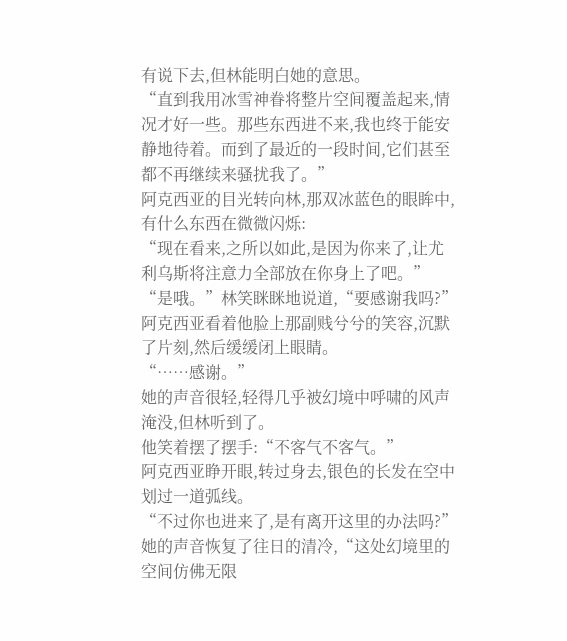有说下去,但林能明白她的意思。
“直到我用冰雪神眷将整片空间覆盖起来,情况才好一些。那些东西进不来,我也终于能安静地待着。而到了最近的一段时间,它们甚至都不再继续来骚扰我了。”
阿克西亚的目光转向林,那双冰蓝色的眼眸中,有什么东西在微微闪烁:
“现在看来,之所以如此,是因为你来了,让尤利乌斯将注意力全部放在你身上了吧。”
“是哦。”林笑眯眯地说道,“要感谢我吗?”
阿克西亚看着他脸上那副贱兮兮的笑容,沉默了片刻,然后缓缓闭上眼睛。
“……感谢。”
她的声音很轻,轻得几乎被幻境中呼啸的风声淹没,但林听到了。
他笑着摆了摆手:“不客气不客气。”
阿克西亚睁开眼,转过身去,银色的长发在空中划过一道弧线。
“不过你也进来了,是有离开这里的办法吗?”她的声音恢复了往日的清冷,“这处幻境里的空间仿佛无限